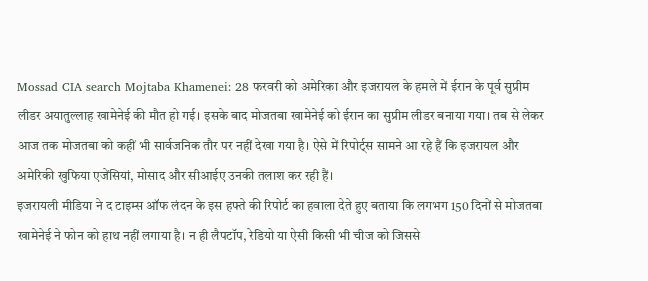Mossad CIA search Mojtaba Khamenei: 28 फरवरी को अमेरिका और इजरायल के हमले में ईरान के पूर्व सुप्रीम लीडर अयातुल्लाह खामेनेई की मौत हो गई। इसके बाद मोजतबा खामेनेई को ईरान का सुप्रीम लीडर बनाया गया। तब से लेकर आज तक मोजतबा को कहीं भी सार्वजनिक तौर पर नहीं देखा गया है। ऐसे में रिपोर्ट्स सामने आ रहे हैं कि इजरायल और अमेरिकी खुफिया एजेंसियां, मोसाद और सीआईए उनकी तलाश कर रही हैं।
इजरायली मीडिया ने द टाइम्स ऑफ लंदन के इस हफ्ते की रिपोर्ट का हवाला देते हुए बताया कि लगभग 150 दिनों से मोजतबा खामेनेई ने फोन को हाथ नहीं लगाया है। न ही लैपटॉप, रेडियो या ऐसी किसी भी चीज को जिससे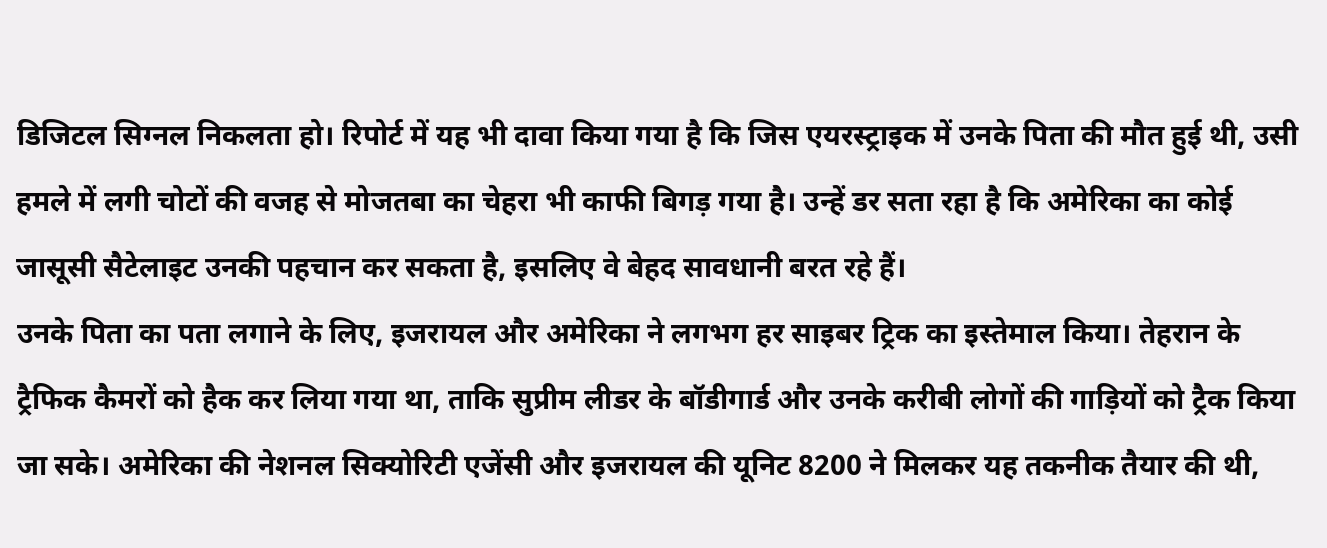डिजिटल सिग्नल निकलता हो। रिपोर्ट में यह भी दावा किया गया है कि जिस एयरस्ट्राइक में उनके पिता की मौत हुई थी, उसी हमले में लगी चोटों की वजह से मोजतबा का चेहरा भी काफी बिगड़ गया है। उन्हें डर सता रहा है कि अमेरिका का कोई जासूसी सैटेलाइट उनकी पहचान कर सकता है, इसलिए वे बेहद सावधानी बरत रहे हैं।
उनके पिता का पता लगाने के लिए, इजरायल और अमेरिका ने लगभग हर साइबर ट्रिक का इस्तेमाल किया। तेहरान के ट्रैफिक कैमरों को हैक कर लिया गया था, ताकि सुप्रीम लीडर के बॉडीगार्ड और उनके करीबी लोगों की गाड़ियों को ट्रैक किया जा सके। अमेरिका की नेशनल सिक्योरिटी एजेंसी और इजरायल की यूनिट 8200 ने मिलकर यह तकनीक तैयार की थी,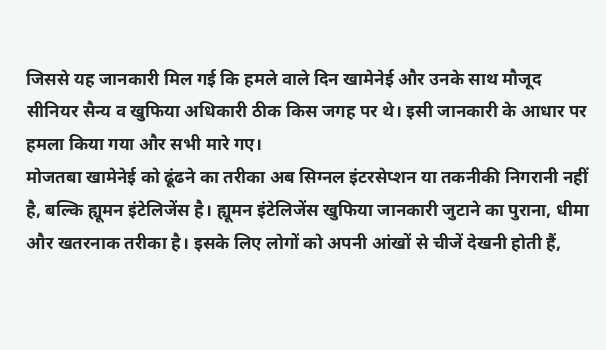जिससे यह जानकारी मिल गई कि हमले वाले दिन खामेनेई और उनके साथ मौजूद सीनियर सैन्य व खुफिया अधिकारी ठीक किस जगह पर थे। इसी जानकारी के आधार पर हमला किया गया और सभी मारे गए।
मोजतबा खामेनेई को ढूंढने का तरीका अब सिग्नल इंटरसेप्शन या तकनीकी निगरानी नहीं है, बल्कि ह्यूमन इंटेलिजेंस है। ह्यूमन इंटेलिजेंस खुफिया जानकारी जुटाने का पुराना, धीमा और खतरनाक तरीका है। इसके लिए लोगों को अपनी आंखों से चीजें देखनी होती हैं,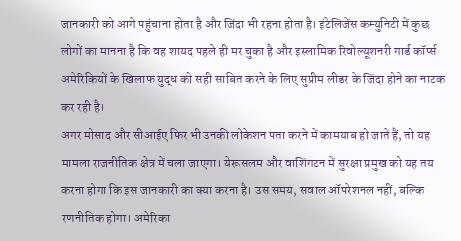जानकारी को आगे पहुंचाना होता है और जिंदा भी रहना होता है। इंटेलिजेंस कम्युनिटी में कुछ लोगों का मानना है कि वह शायद पहले ही मर चुका है और इस्लामिक रिवोल्यूशनरी गार्ड कॉर्प्स अमेरिकियों के खिलाफ युद्ध को सही साबित करने के लिए सुप्रीम लीडर के जिंदा होने का नाटक कर रही है।
अगर मोसाद और सीआईए फिर भी उनकी लोकेशन पता करने में कामयाब हो जाते हैं, तो यह मामला राजनीतिक क्षेत्र में चला जाएगा। येरूसलम और वाशिंगटन में सुरक्षा प्रमुख को यह तय करना होगा कि इस जानकारी का क्या करना है। उस समय, सवाल ऑपरेशनल नहीं, बल्कि रणनीतिक होगा। अमेरिका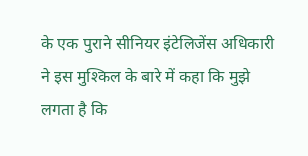के एक पुराने सीनियर इंटेलिजेंस अधिकारी ने इस मुश्किल के बारे में कहा कि मुझे लगता है कि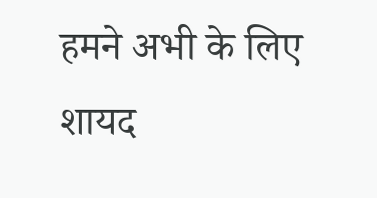हमने अभी के लिए शायद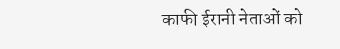काफी ईरानी नेताओं को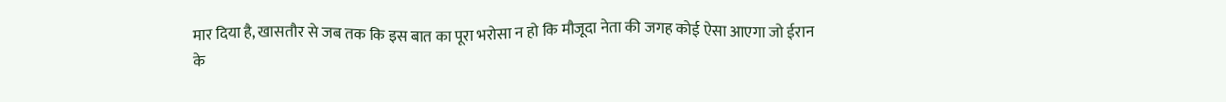मार दिया है, खासतौर से जब तक कि इस बात का पूरा भरोसा न हो कि मौजूदा नेता की जगह कोई ऐसा आएगा जो ईरान के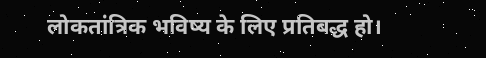लोकतांत्रिक भविष्य के लिए प्रतिबद्ध हो।